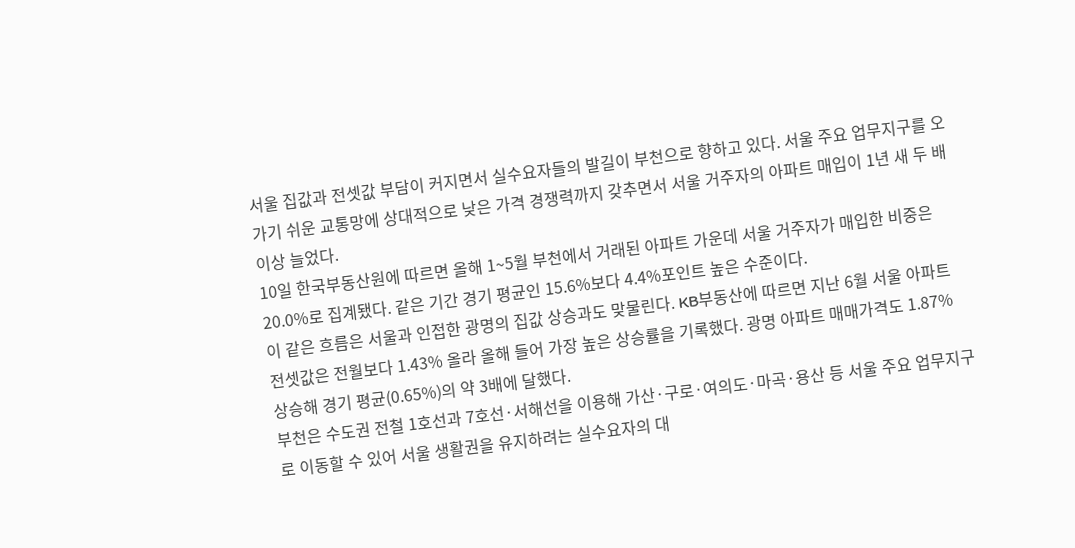서울 집값과 전셋값 부담이 커지면서 실수요자들의 발길이 부천으로 향하고 있다. 서울 주요 업무지구를 오가기 쉬운 교통망에 상대적으로 낮은 가격 경쟁력까지 갖추면서 서울 거주자의 아파트 매입이 1년 새 두 배 이상 늘었다.
10일 한국부동산원에 따르면 올해 1~5월 부천에서 거래된 아파트 가운데 서울 거주자가 매입한 비중은 20.0%로 집계됐다. 같은 기간 경기 평균인 15.6%보다 4.4%포인트 높은 수준이다.
이 같은 흐름은 서울과 인접한 광명의 집값 상승과도 맞물린다. KB부동산에 따르면 지난 6월 서울 아파트 전셋값은 전월보다 1.43% 올라 올해 들어 가장 높은 상승률을 기록했다. 광명 아파트 매매가격도 1.87% 상승해 경기 평균(0.65%)의 약 3배에 달했다.
부천은 수도권 전철 1호선과 7호선·서해선을 이용해 가산·구로·여의도·마곡·용산 등 서울 주요 업무지구로 이동할 수 있어 서울 생활권을 유지하려는 실수요자의 대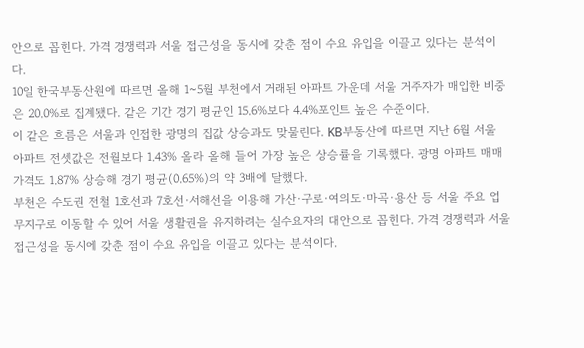안으로 꼽힌다. 가격 경쟁력과 서울 접근성을 동시에 갖춘 점이 수요 유입을 이끌고 있다는 분석이다.
10일 한국부동산원에 따르면 올해 1~5월 부천에서 거래된 아파트 가운데 서울 거주자가 매입한 비중은 20.0%로 집계됐다. 같은 기간 경기 평균인 15.6%보다 4.4%포인트 높은 수준이다.
이 같은 흐름은 서울과 인접한 광명의 집값 상승과도 맞물린다. KB부동산에 따르면 지난 6월 서울 아파트 전셋값은 전월보다 1.43% 올라 올해 들어 가장 높은 상승률을 기록했다. 광명 아파트 매매가격도 1.87% 상승해 경기 평균(0.65%)의 약 3배에 달했다.
부천은 수도권 전철 1호선과 7호선·서해선을 이용해 가산·구로·여의도·마곡·용산 등 서울 주요 업무지구로 이동할 수 있어 서울 생활권을 유지하려는 실수요자의 대안으로 꼽힌다. 가격 경쟁력과 서울 접근성을 동시에 갖춘 점이 수요 유입을 이끌고 있다는 분석이다.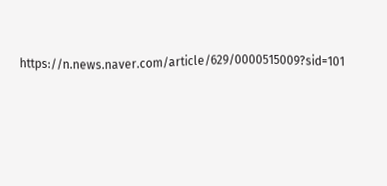https://n.news.naver.com/article/629/0000515009?sid=101